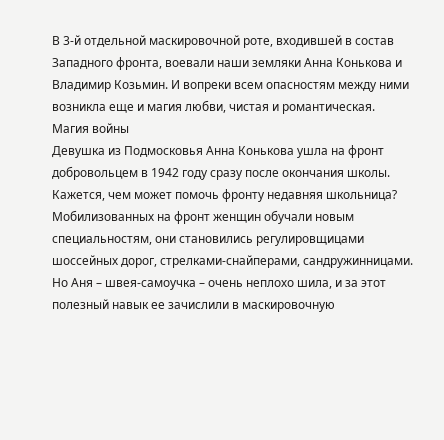В 3-й отдельной маскировочной роте, входившей в состав Западного фронта, воевали наши земляки Анна Конькова и Владимир Козьмин. И вопреки всем опасностям между ними возникла еще и магия любви, чистая и романтическая.
Магия войны
Девушка из Подмосковья Анна Конькова ушла на фронт добровольцем в 1942 году сразу после окончания школы. Кажется, чем может помочь фронту недавняя школьница? Мобилизованных на фронт женщин обучали новым специальностям, они становились регулировщицами шоссейных дорог, стрелками-снайперами, сандружинницами. Но Аня – швея-самоучка – очень неплохо шила, и за этот полезный навык ее зачислили в маскировочную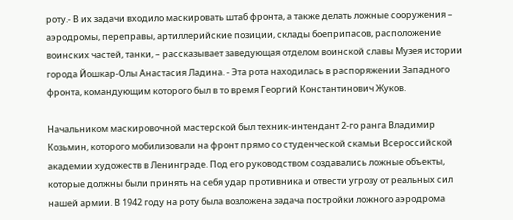роту.- В их задачи входило маскировать штаб фронта, а также делать ложные сооружения – аэродромы, переправы, артиллерийские позиции, склады боеприпасов, расположение воинских частей, танки, – рассказывает заведующая отделом воинской славы Музея истории города Йошкар-Олы Анастасия Ладина. - Эта рота находилась в распоряжении Западного фронта, командующим которого был в то время Георгий Константинович Жуков.

Начальником маскировочной мастерской был техник-интендант 2-го ранга Владимир Козьмин, которого мобилизовали на фронт прямо со студенческой скамьи Всероссийской академии художеств в Ленинграде. Под его руководством создавались ложные объекты, которые должны были принять на себя удар противника и отвести угрозу от реальных сил нашей армии. В 1942 году на роту была возложена задача постройки ложного аэродрома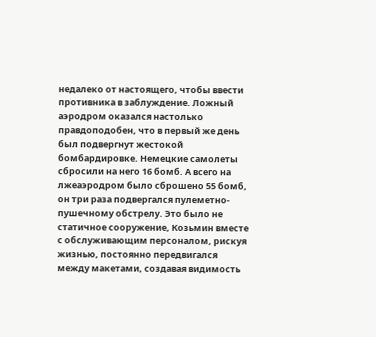недалеко от настоящего, чтобы ввести противника в заблуждение. Ложный аэродром оказался настолько правдоподобен, что в первый же день был подвергнут жестокой бомбардировке. Немецкие самолеты сбросили на него 16 бомб. А всего на лжеаэродром было сброшено 55 бомб, он три раза подвергался пулеметно-пушечному обстрелу. Это было не статичное сооружение, Козьмин вместе с обслуживающим персоналом, рискуя жизнью, постоянно передвигался между макетами, создавая видимость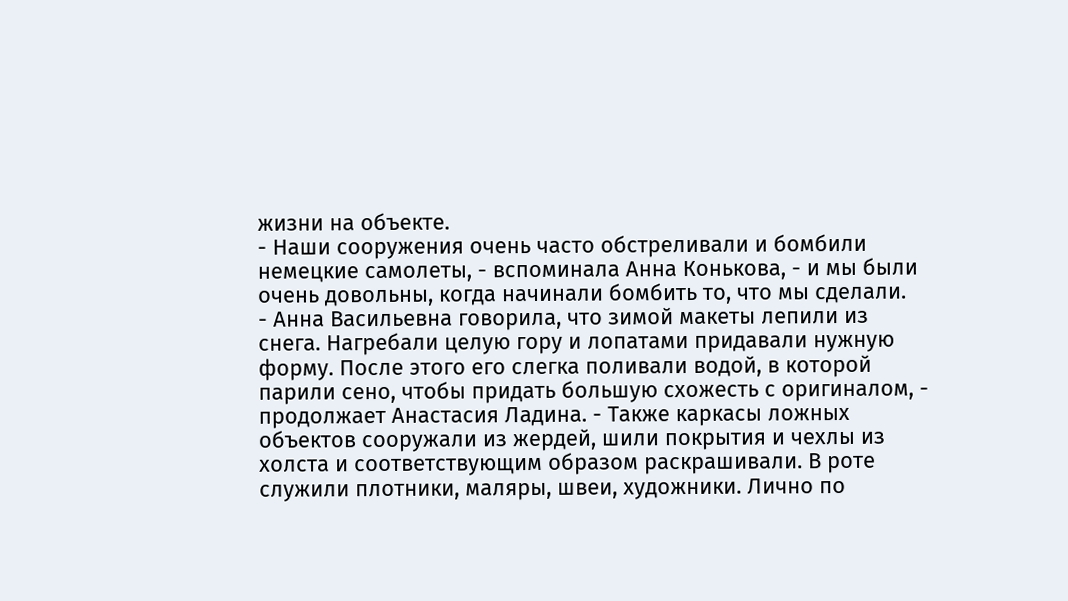жизни на объекте.
- Наши сооружения очень часто обстреливали и бомбили немецкие самолеты, - вспоминала Анна Конькова, - и мы были очень довольны, когда начинали бомбить то, что мы сделали.
- Анна Васильевна говорила, что зимой макеты лепили из снега. Нагребали целую гору и лопатами придавали нужную форму. После этого его слегка поливали водой, в которой парили сено, чтобы придать большую схожесть с оригиналом, - продолжает Анастасия Ладина. - Также каркасы ложных объектов сооружали из жердей, шили покрытия и чехлы из холста и соответствующим образом раскрашивали. В роте служили плотники, маляры, швеи, художники. Лично по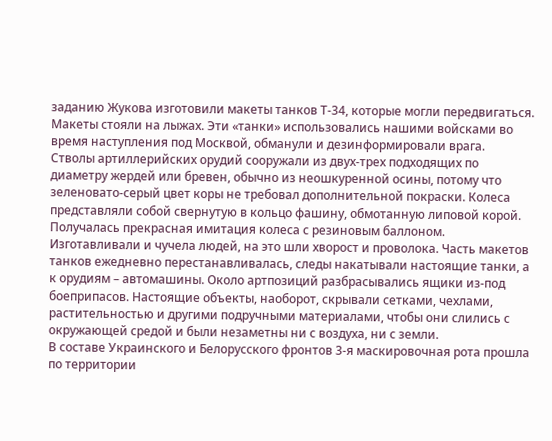заданию Жукова изготовили макеты танков Т-34, которые могли передвигаться. Макеты стояли на лыжах. Эти «танки» использовались нашими войсками во время наступления под Москвой, обманули и дезинформировали врага.
Стволы артиллерийских орудий сооружали из двух-трех подходящих по диаметру жердей или бревен, обычно из неошкуренной осины, потому что зеленовато-серый цвет коры не требовал дополнительной покраски. Колеса представляли собой свернутую в кольцо фашину, обмотанную липовой корой. Получалась прекрасная имитация колеса с резиновым баллоном. Изготавливали и чучела людей, на это шли хворост и проволока. Часть макетов танков ежедневно перестанавливалась, следы накатывали настоящие танки, а к орудиям – автомашины. Около артпозиций разбрасывались ящики из-под боеприпасов. Настоящие объекты, наоборот, скрывали сетками, чехлами, растительностью и другими подручными материалами, чтобы они слились с окружающей средой и были незаметны ни с воздуха, ни с земли.
В составе Украинского и Белорусского фронтов 3-я маскировочная рота прошла по территории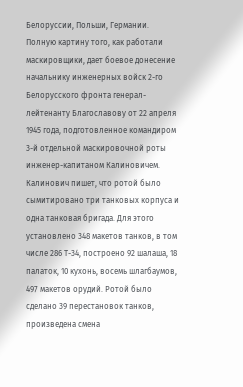Белоруссии, Польши, Германии. Полную картину того, как работали маскировщики, дает боевое донесение начальнику инженерных войск 2-го Белорусского фронта генерал-лейтенанту Благославову от 22 апреля 1945 года, подготовленное командиром 3-й отдельной маскировочной роты инженер-капитаном Калиновичем.
Калинович пишет, что ротой было сымитировано три танковых корпуса и одна танковая бригада. Для этого установлено 348 макетов танков, в том числе 286 Т-34, построено 92 шалаша, 18 палаток, 10 кухонь, восемь шлагбаумов, 497 макетов орудий. Ротой было сделано 39 перестановок танков, произведена смена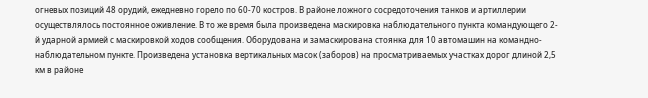огневых позиций 48 орудий, ежедневно горело по 60-70 костров. В районе ложного сосредоточения танков и артиллерии осуществлялось постоянное оживление. В то же время была произведена маскировка наблюдательного пункта командующего 2-й ударной армией с маскировкой ходов сообщения. Оборудована и замаскирована стоянка для 10 автомашин на командно-наблюдательном пункте. Произведена установка вертикальных масок (заборов) на просматриваемых участках дорог длиной 2,5 км в районе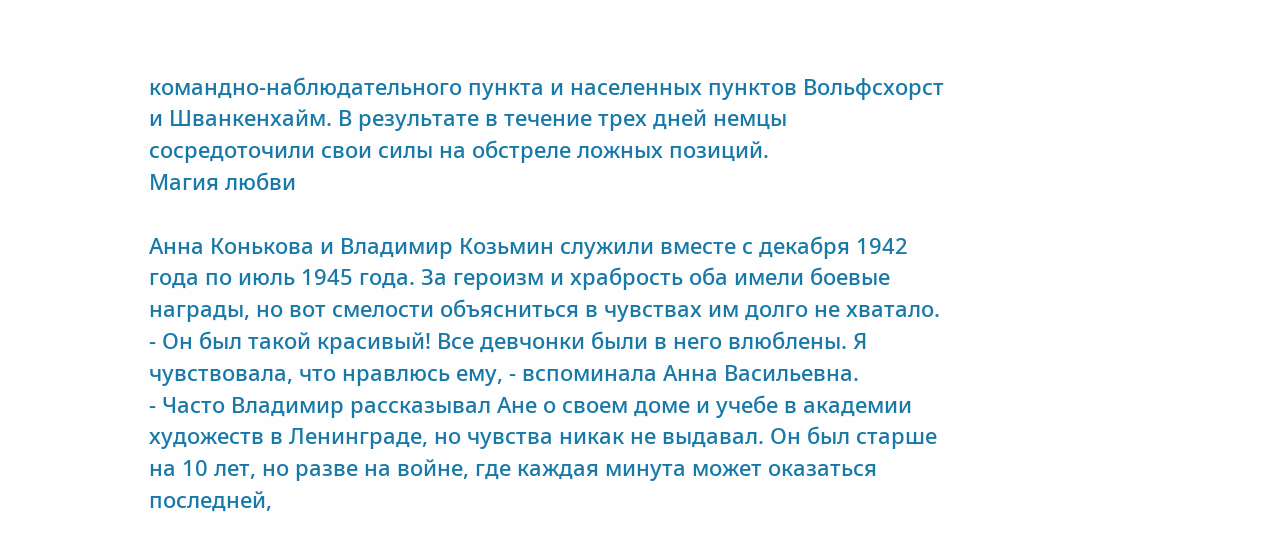командно-наблюдательного пункта и населенных пунктов Вольфсхорст и Шванкенхайм. В результате в течение трех дней немцы сосредоточили свои силы на обстреле ложных позиций.
Магия любви

Анна Конькова и Владимир Козьмин служили вместе с декабря 1942 года по июль 1945 года. За героизм и храбрость оба имели боевые награды, но вот смелости объясниться в чувствах им долго не хватало.
- Он был такой красивый! Все девчонки были в него влюблены. Я чувствовала, что нравлюсь ему, - вспоминала Анна Васильевна.
- Часто Владимир рассказывал Ане о своем доме и учебе в академии художеств в Ленинграде, но чувства никак не выдавал. Он был старше на 10 лет, но разве на войне, где каждая минута может оказаться последней,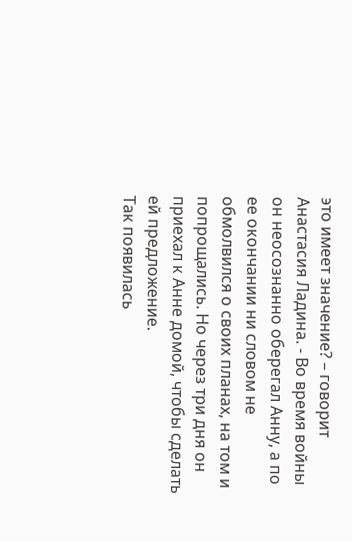это имеет значение? – говорит Анастасия Ладина. - Во время войны он неосознанно оберегал Анну, а по ее окончании ни словом не обмолвился о своих планах, на том и попрощались. Но через три дня он приехал к Анне домой, чтобы сделать ей предложение.
Так появилась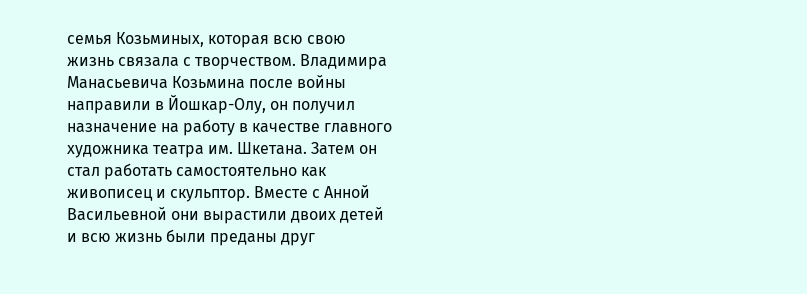семья Козьминых, которая всю свою жизнь связала с творчеством. Владимира Манасьевича Козьмина после войны направили в Йошкар-Олу, он получил назначение на работу в качестве главного художника театра им. Шкетана. Затем он стал работать самостоятельно как живописец и скульптор. Вместе с Анной Васильевной они вырастили двоих детей и всю жизнь были преданы друг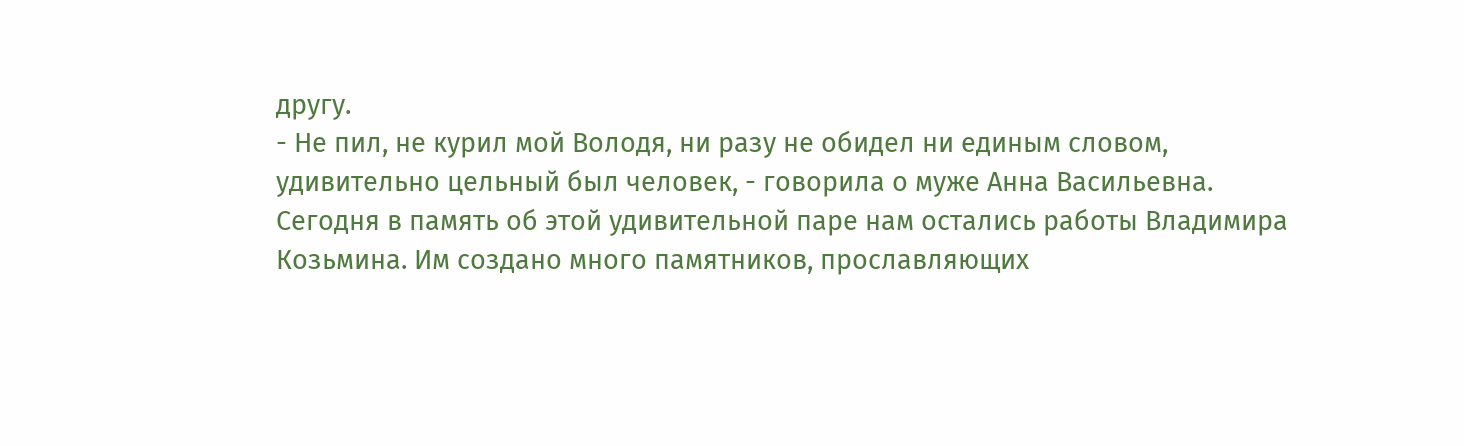другу.
- Не пил, не курил мой Володя, ни разу не обидел ни единым словом, удивительно цельный был человек, - говорила о муже Анна Васильевна.
Сегодня в память об этой удивительной паре нам остались работы Владимира Козьмина. Им создано много памятников, прославляющих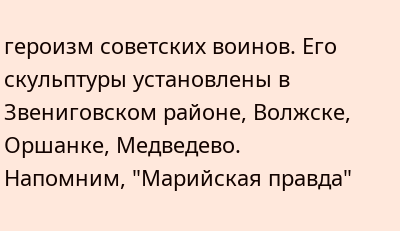героизм советских воинов. Его скульптуры установлены в Звениговском районе, Волжске, Оршанке, Медведево.
Напомним, "Марийская правда"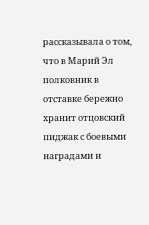рассказывала о том, что в Марий Эл полковник в отставке бережно хранит отцовский пиджак с боевыми наградами и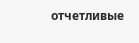отчетливые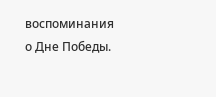воспоминания о Дне Победы.